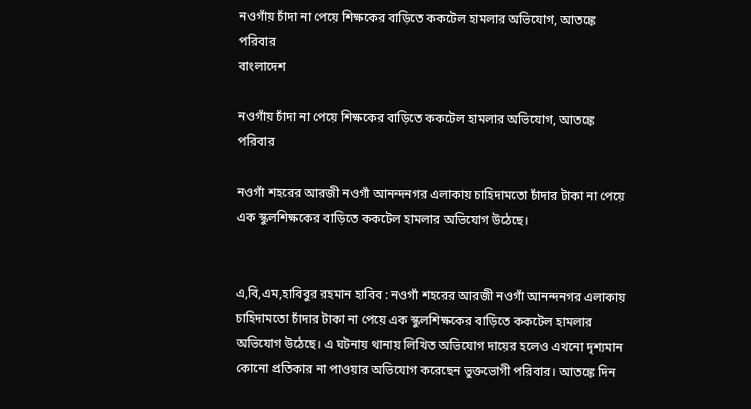নওগাঁয় চাঁদা না পেয়ে শিক্ষকের বাড়িতে ককটেল হামলার অভিযোগ, আতঙ্কে পরিবার
বাংলাদেশ

নওগাঁয় চাঁদা না পেয়ে শিক্ষকের বাড়িতে ককটেল হামলার অভিযোগ, আতঙ্কে পরিবার

নওগাঁ শহরের আরজী নওগাঁ আনন্দনগর এলাকায় চাহিদামতো চাঁদার টাকা না পেয়ে এক স্কুলশিক্ষকের বাড়িতে ককটেল হামলার অভিযোগ উঠেছে।


এ,বি,এম,হাবিবুর রহমান হাবিব : নওগাঁ শহরের আরজী নওগাঁ আনন্দনগর এলাকায় চাহিদামতো চাঁদার টাকা না পেয়ে এক স্কুলশিক্ষকের বাড়িতে ককটেল হামলার অভিযোগ উঠেছে। এ ঘটনায় থানায় লিখিত অভিযোগ দায়ের হলেও এখনো দৃশ্যমান কোনো প্রতিকার না পাওয়ার অভিযোগ করেছেন ভুক্তভোগী পরিবার। আতঙ্কে দিন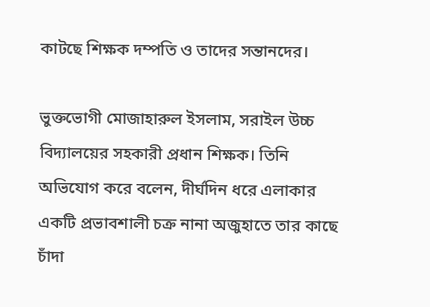কাটছে শিক্ষক দম্পতি ও তাদের সন্তানদের।

ভুক্তভোগী মোজাহারুল ইসলাম, সরাইল উচ্চ বিদ্যালয়ের সহকারী প্রধান শিক্ষক। তিনি অভিযোগ করে বলেন, দীর্ঘদিন ধরে এলাকার একটি প্রভাবশালী চক্র নানা অজুহাতে তার কাছে চাঁদা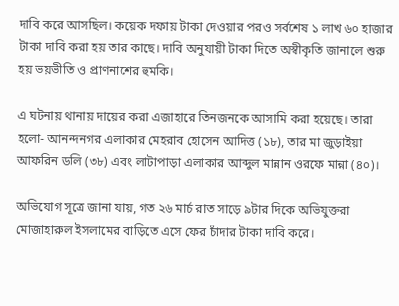দাবি করে আসছিল। কয়েক দফায় টাকা দেওয়ার পরও সর্বশেষ ১ লাখ ৬০ হাজার টাকা দাবি করা হয় তার কাছে। দাবি অনুযায়ী টাকা দিতে অস্বীকৃতি জানালে শুরু হয় ভয়ভীতি ও প্রাণনাশের হুমকি।

এ ঘটনায় থানায় দায়ের করা এজাহারে তিনজনকে আসামি করা হয়েছে। তারা হলো- আনন্দনগর এলাকার মেহরাব হোসেন আদিত্ত (১৮), তার মা জুড়াইয়া আফরিন ডলি (৩৮) এবং লাটাপাড়া এলাকার আব্দুল মান্নান ওরফে মান্না (৪০)।

অভিযোগ সূত্রে জানা যায়, গত ২৬ মার্চ রাত সাড়ে ৯টার দিকে অভিযুক্তরা মোজাহারুল ইসলামের বাড়িতে এসে ফের চাঁদার টাকা দাবি করে।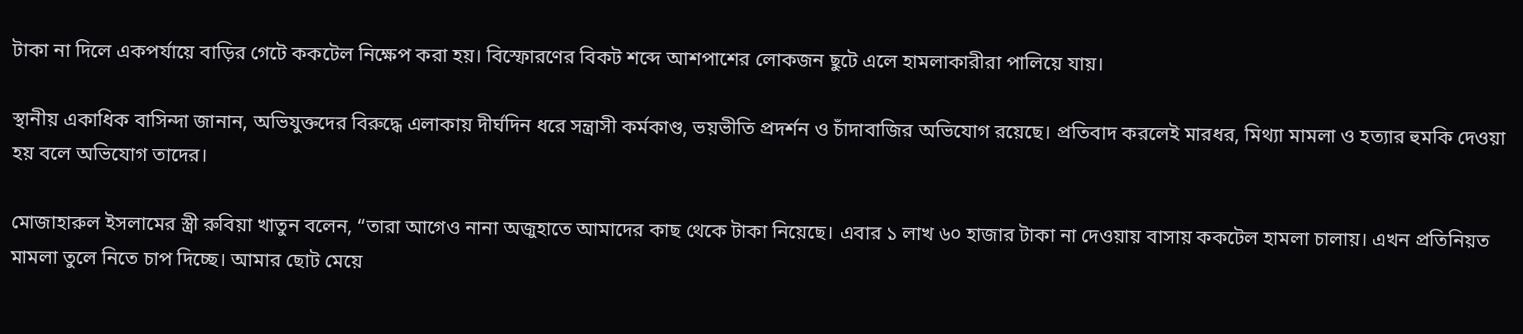টাকা না দিলে একপর্যায়ে বাড়ির গেটে ককটেল নিক্ষেপ করা হয়। বিস্ফোরণের বিকট শব্দে আশপাশের লোকজন ছুটে এলে হামলাকারীরা পালিয়ে যায়।

স্থানীয় একাধিক বাসিন্দা জানান, অভিযুক্তদের বিরুদ্ধে এলাকায় দীর্ঘদিন ধরে সন্ত্রাসী কর্মকাণ্ড, ভয়ভীতি প্রদর্শন ও চাঁদাবাজির অভিযোগ রয়েছে। প্রতিবাদ করলেই মারধর, মিথ্যা মামলা ও হত্যার হুমকি দেওয়া হয় বলে অভিযোগ তাদের।

মোজাহারুল ইসলামের স্ত্রী রুবিয়া খাতুন বলেন, “তারা আগেও নানা অজুহাতে আমাদের কাছ থেকে টাকা নিয়েছে। এবার ১ লাখ ৬০ হাজার টাকা না দেওয়ায় বাসায় ককটেল হামলা চালায়। এখন প্রতিনিয়ত মামলা তুলে নিতে চাপ দিচ্ছে। আমার ছোট মেয়ে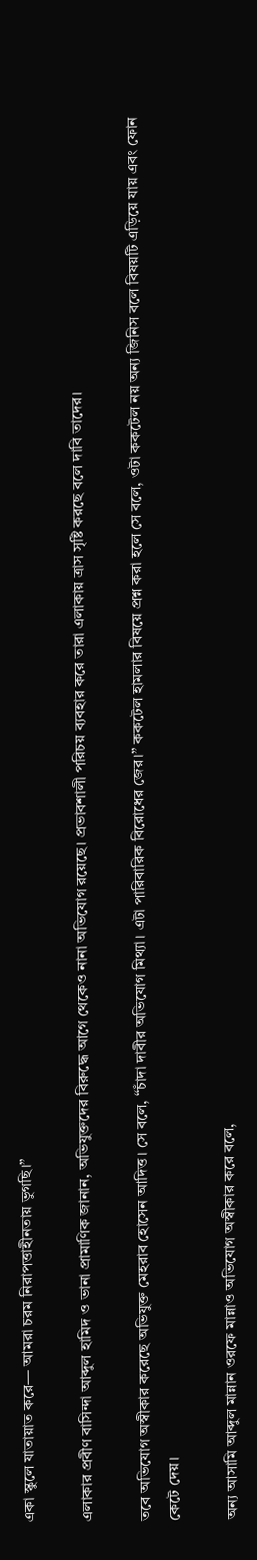একা স্কুলে যাতায়াত করে— আমরা চরম নিরাপত্তাহীনতায় ভুগছি।”

এলাকার প্রবীণ বাসিন্দা আব্দুল হামিদ ও ভানা প্রামাণিক জানান, অভিযুক্তদের বিরুদ্ধে আগে থেকেও নানা অভিযোগ রয়েছে। প্রভাবশালী পরিচয় ব্যবহার করে তারা এলাকায় ত্রাস সৃষ্টি করছে বলে দাবি তাদের।

তবে অভিযোগ অস্বীকার করেছে অভিযুক্ত মেহরাব হোসেন আদিত্ত। সে বলে, “চাঁদা দাবীর অভিযোগ মিথ্যা। এটা পারিবারিক বিরোধের জের।” ককটেল হামলার বিষয়ে প্রশ্ন করা হলে সে বলে, ওটা ককটেল নয় অন্য জিনিস বলে বিষয়টি এড়িয়ে যায় এবং ফোন কেটে দেয়।

অন্য আসামি আব্দুল মান্নান ওরফে মান্নাও অভিযোগ অস্বীকার করে বলে,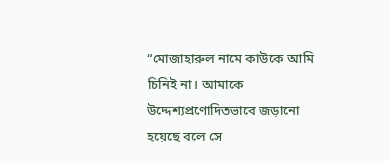“মোজাহারুল নামে কাউকে আমি চিনিই না। আমাকে উদ্দেশ্যপ্রণোদিতভাবে জড়ানো হয়েছে বলে সে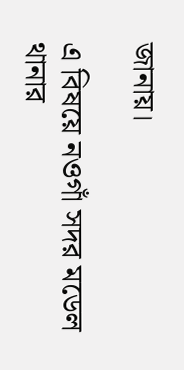জানায়।

এ বিষয়ে নওগাঁ সদর মডেল থানার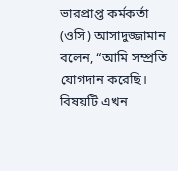ভারপ্রাপ্ত কর্মকর্তা (ওসি) আসাদুজ্জামান বলেন, “আমি সম্প্রতি যোগদান করেছি। বিষয়টি এখন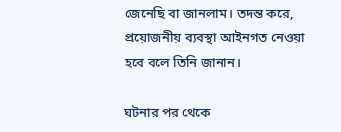জেনেছি বা জানলাম। তদন্ত করে, প্রয়োজনীয় ব্যবস্থা আইনগত নেওয়া হবে বলে তিনি জানান।

ঘটনার পর থেকে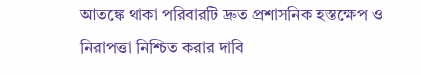আতঙ্কে থাকা পরিবারটি দ্রুত প্রশাসনিক হস্তক্ষেপ ও নিরাপত্তা নিশ্চিত করার দাবি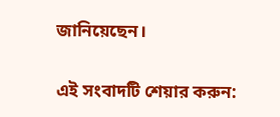জানিয়েছেন।

এই সংবাদটি শেয়ার করুন: